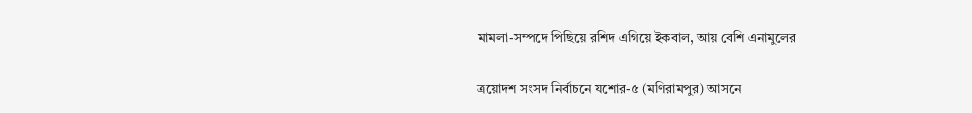মামলা-সম্পদে পিছিয়ে রশিদ এগিয়ে ইকবাল, আয় বেশি এনামুলের

ত্রয়োদশ সংসদ নির্বাচনে যশোর-৫ (মণিরামপুর) আসনে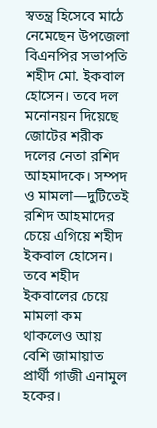স্বতন্ত্র হিসেবে মাঠে নেমেছেন উপজেলা বিএনপির সভাপতি শহীদ মো. ইকবাল হোসেন। তবে দল মনোনয়ন দিয়েছে জোটের শরীক দলের নেতা রশিদ আহমাদকে। সম্পদ ও মামলা—দুটিতেই রশিদ আহমাদের চেয়ে এগিয়ে শহীদ ইকবাল হোসেন। তবে শহীদ ইকবালের চেয়ে মামলা কম থাকলেও আয় বেশি জামায়াত প্রার্থী গাজী এনামুল হকের।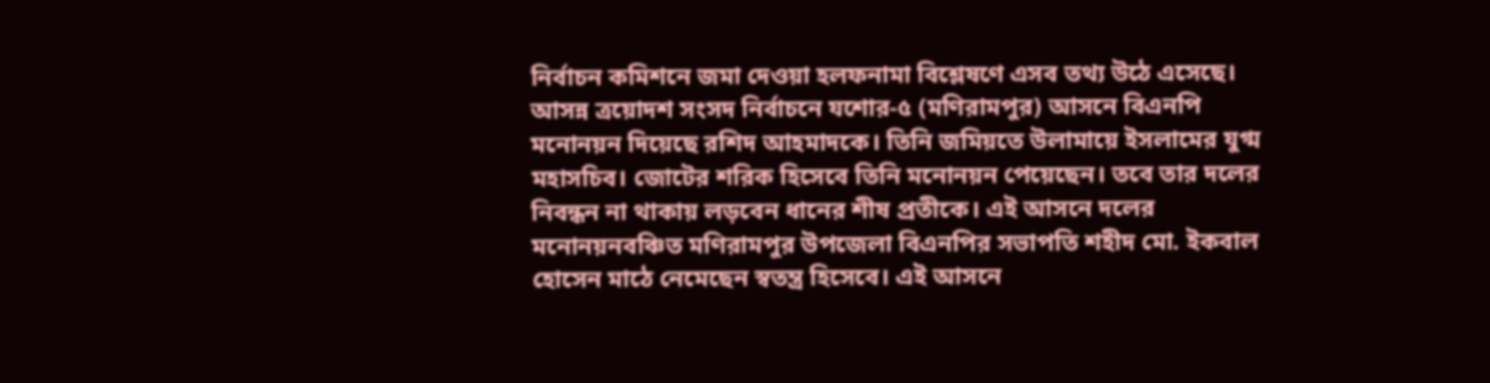নির্বাচন কমিশনে জমা দেওয়া হলফনামা বিশ্লেষণে এসব তথ্য উঠে এসেছে। আসন্ন ত্রয়োদশ সংসদ নির্বাচনে যশোর-৫ (মণিরামপুর) আসনে বিএনপি মনোনয়ন দিয়েছে রশিদ আহমাদকে। তিনি জমিয়তে উলামায়ে ইসলামের যুগ্ম মহাসচিব। জোটের শরিক হিসেবে তিনি মনোনয়ন পেয়েছেন। তবে তার দলের নিবন্ধন না থাকায় লড়বেন ধানের শীষ প্রতীকে। এই আসনে দলের মনোনয়নবঞ্চিত মণিরামপুর উপজেলা বিএনপির সভাপতি শহীদ মো. ইকবাল হোসেন মাঠে নেমেছেন স্বতন্ত্র হিসেবে। এই আসনে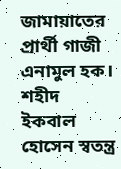জামায়াতের প্রার্থী গাজী এনামুল হক। শহীদ ইকবাল হোসেন স্বতন্ত্র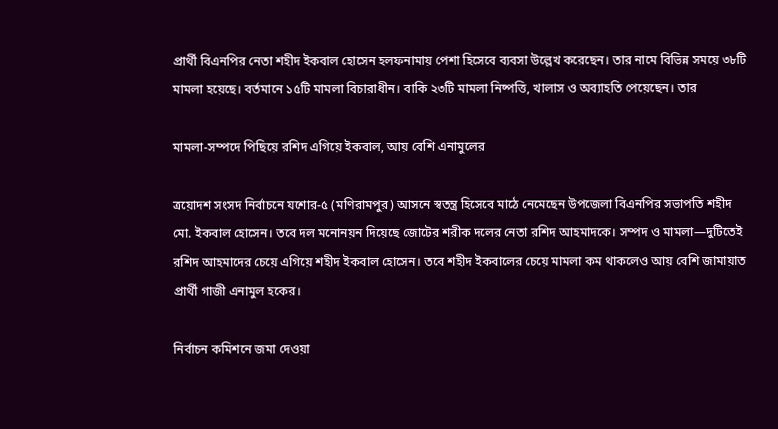প্রার্থী বিএনপির নেতা শহীদ ইকবাল হোসেন হলফনামায় পেশা হিসেবে ব্যবসা উল্লেখ করেছেন। তার নামে বিভিন্ন সময়ে ৩৮টি মামলা হয়েছে। বর্তমানে ১৫টি মামলা বিচারাধীন। বাকি ২৩টি মামলা নিষ্পত্তি, খালাস ও অব্যাহতি পেয়েছেন। তার

মামলা-সম্পদে পিছিয়ে রশিদ এগিয়ে ইকবাল, আয় বেশি এনামুলের

ত্রয়োদশ সংসদ নির্বাচনে যশোর-৫ (মণিরামপুর) আসনে স্বতন্ত্র হিসেবে মাঠে নেমেছেন উপজেলা বিএনপির সভাপতি শহীদ মো. ইকবাল হোসেন। তবে দল মনোনয়ন দিয়েছে জোটের শরীক দলের নেতা রশিদ আহমাদকে। সম্পদ ও মামলা—দুটিতেই রশিদ আহমাদের চেয়ে এগিয়ে শহীদ ইকবাল হোসেন। তবে শহীদ ইকবালের চেয়ে মামলা কম থাকলেও আয় বেশি জামায়াত প্রার্থী গাজী এনামুল হকের।

নির্বাচন কমিশনে জমা দেওয়া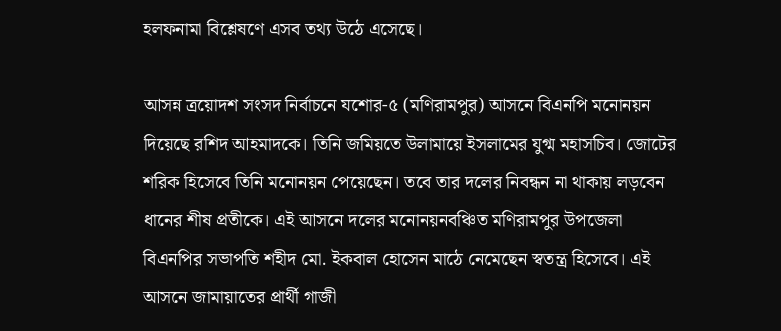হলফনামা বিশ্লেষণে এসব তথ্য উঠে এসেছে।

আসন্ন ত্রয়োদশ সংসদ নির্বাচনে যশোর-৫ (মণিরামপুর) আসনে বিএনপি মনোনয়ন দিয়েছে রশিদ আহমাদকে। তিনি জমিয়তে উলামায়ে ইসলামের যুগ্ম মহাসচিব। জোটের শরিক হিসেবে তিনি মনোনয়ন পেয়েছেন। তবে তার দলের নিবন্ধন না থাকায় লড়বেন ধানের শীষ প্রতীকে। এই আসনে দলের মনোনয়নবঞ্চিত মণিরামপুর উপজেলা বিএনপির সভাপতি শহীদ মো. ইকবাল হোসেন মাঠে নেমেছেন স্বতন্ত্র হিসেবে। এই আসনে জামায়াতের প্রার্থী গাজী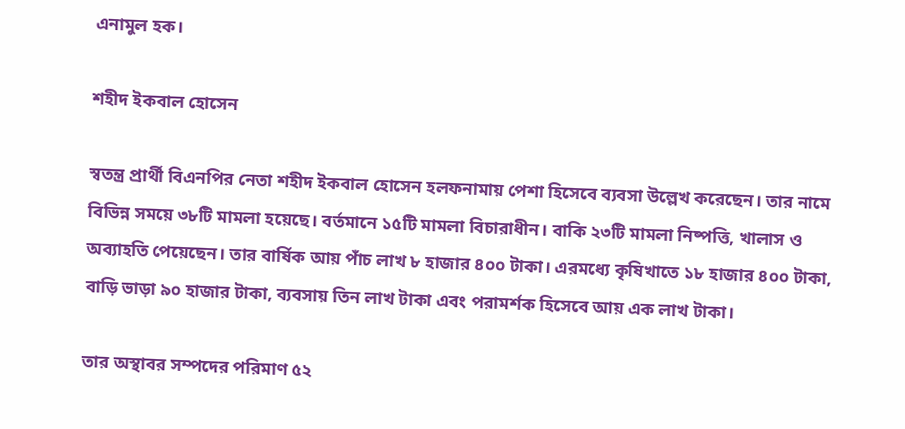এনামুল হক।

শহীদ ইকবাল হোসেন

স্বতন্ত্র প্রার্থী বিএনপির নেতা শহীদ ইকবাল হোসেন হলফনামায় পেশা হিসেবে ব্যবসা উল্লেখ করেছেন। তার নামে বিভিন্ন সময়ে ৩৮টি মামলা হয়েছে। বর্তমানে ১৫টি মামলা বিচারাধীন। বাকি ২৩টি মামলা নিষ্পত্তি, খালাস ও অব্যাহতি পেয়েছেন। তার বার্ষিক আয় পাঁচ লাখ ৮ হাজার ৪০০ টাকা। এরমধ্যে কৃষিখাতে ১৮ হাজার ৪০০ টাকা, বাড়ি ভাড়া ৯০ হাজার টাকা, ব্যবসায় তিন লাখ টাকা এবং পরামর্শক হিসেবে আয় এক লাখ টাকা।

তার অস্থাবর সম্পদের পরিমাণ ৫২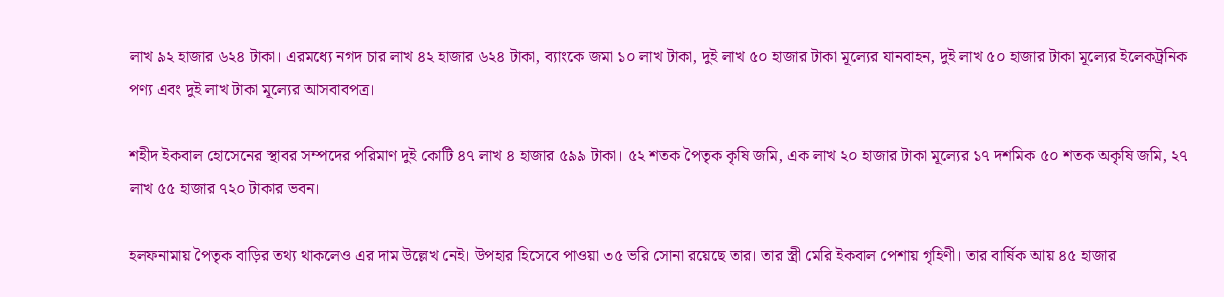লাখ ৯২ হাজার ৬২৪ টাকা। এরমধ্যে নগদ চার লাখ ৪২ হাজার ৬২৪ টাকা, ব্যাংকে জমা ১০ লাখ টাকা, দুই লাখ ৫০ হাজার টাকা মূল্যের যানবাহন, দুই লাখ ৫০ হাজার টাকা মূল্যের ইলেকট্রনিক পণ্য এবং দুই লাখ টাকা মূল্যের আসবাবপত্র।

শহীদ ইকবাল হোসেনের স্থাবর সম্পদের পরিমাণ দুই কোটি ৪৭ লাখ ৪ হাজার ৫৯৯ টাকা। ৫২ শতক পৈতৃক কৃষি জমি, এক লাখ ২০ হাজার টাকা মূল্যের ১৭ দশমিক ৫০ শতক অকৃষি জমি, ২৭ লাখ ৫৫ হাজার ৭২০ টাকার ভবন।

হলফনামায় পৈতৃক বাড়ির তথ্য থাকলেও এর দাম উল্লেখ নেই। উপহার হিসেবে পাওয়া ৩৫ ভরি সোনা রয়েছে তার। তার স্ত্রী মেরি ইকবাল পেশায় গৃহিণী। তার বার্ষিক আয় ৪৫ হাজার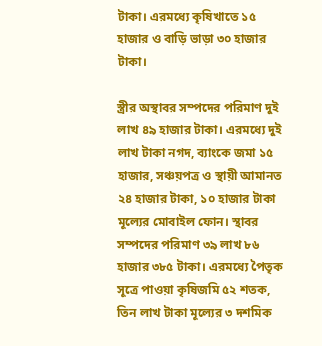টাকা। এরমধ্যে কৃষিখাতে ১৫ হাজার ও বাড়ি ভাড়া ৩০ হাজার টাকা।

স্ত্রীর অস্থাবর সম্পদের পরিমাণ দুই লাখ ৪৯ হাজার টাকা। এরমধ্যে দুই লাখ টাকা নগদ, ব্যাংকে জমা ১৫ হাজার, সঞ্চয়পত্র ও স্থায়ী আমানত ২৪ হাজার টাকা, ১০ হাজার টাকা মূল্যের মোবাইল ফোন। স্থাবর সম্পদের পরিমাণ ৩৯ লাখ ৮৬ হাজার ৩৮৫ টাকা। এরমধ্যে পৈতৃক সূত্রে পাওয়া কৃষিজমি ৫২ শতক, তিন লাখ টাকা মূল্যের ৩ দশমিক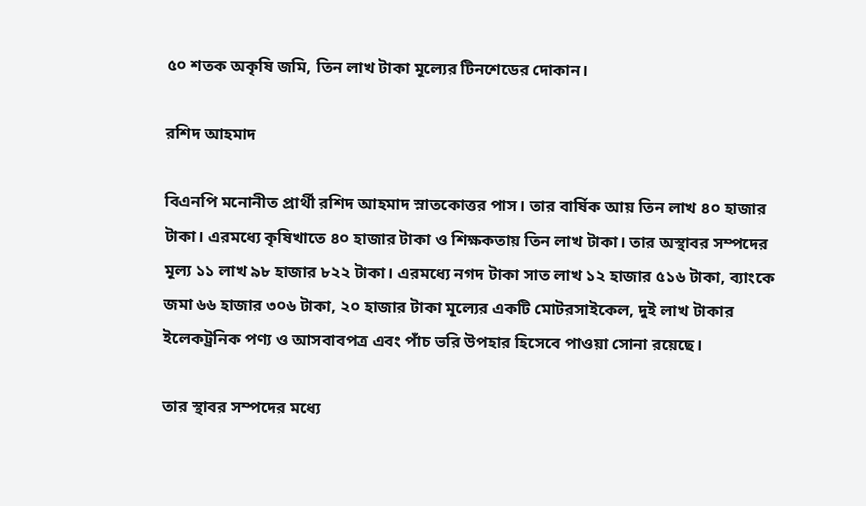৫০ শতক অকৃষি জমি, তিন লাখ টাকা মূল্যের টিনশেডের দোকান।

রশিদ আহমাদ

বিএনপি মনোনীত প্রার্থী রশিদ আহমাদ স্নাতকোত্তর পাস। তার বার্ষিক আয় তিন লাখ ৪০ হাজার টাকা। এরমধ্যে কৃষিখাতে ৪০ হাজার টাকা ও শিক্ষকতায় তিন লাখ টাকা। তার অস্থাবর সম্পদের মূল্য ১১ লাখ ৯৮ হাজার ৮২২ টাকা। এরমধ্যে নগদ টাকা সাত লাখ ১২ হাজার ৫১৬ টাকা, ব্যাংকে জমা ৬৬ হাজার ৩০৬ টাকা, ২০ হাজার টাকা মূল্যের একটি মোটরসাইকেল, দুই লাখ টাকার ইলেকট্রনিক পণ্য ও আসবাবপত্র এবং পাঁচ ভরি উপহার হিসেবে পাওয়া সোনা রয়েছে।

তার স্থাবর সম্পদের মধ্যে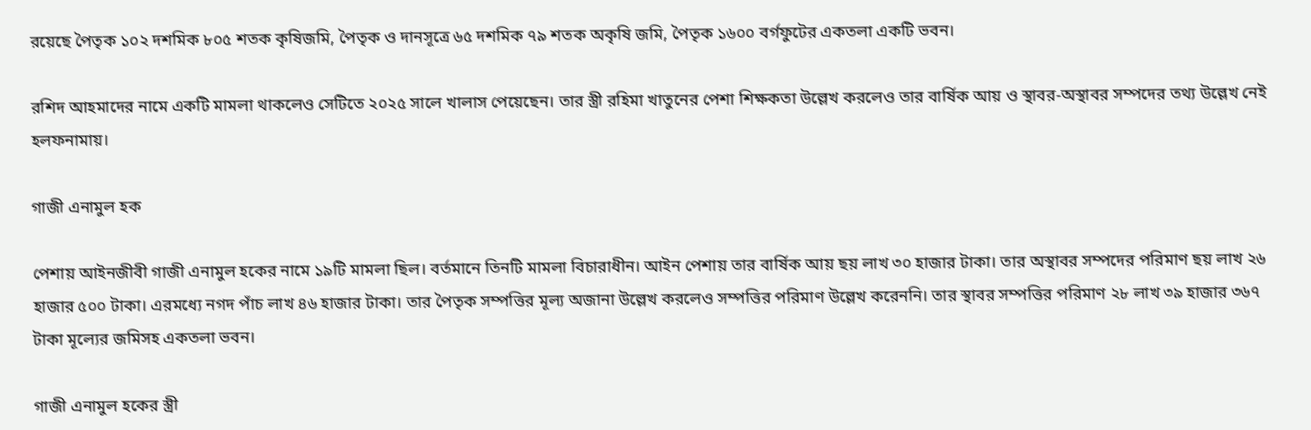রয়েছে পৈতৃক ১০২ দশমিক ৮০৫ শতক কৃষিজমি, পৈতৃক ও দানসূত্রে ৬৫ দশমিক ৭৯ শতক অকৃষি জমি, পৈতৃক ১৬০০ বর্গফুটের একতলা একটি ভবন।

রশিদ আহমাদের নামে একটি মামলা থাকলেও সেটিতে ২০২৫ সালে খালাস পেয়েছেন। তার স্ত্রী রহিমা খাতুনের পেশা শিক্ষকতা উল্লেখ করলেও তার বার্ষিক আয় ও স্থাবর-অস্থাবর সম্পদের তথ্য উল্লেখ নেই হলফনামায়।

গাজী এনামুল হক

পেশায় আইনজীবী গাজী এনামুল হকের নামে ১৯টি মামলা ছিল। বর্তমানে তিনটি মামলা বিচারাধীন। আইন পেশায় তার বার্ষিক আয় ছয় লাখ ৩০ হাজার টাকা। তার অস্থাবর সম্পদের পরিমাণ ছয় লাখ ২৬ হাজার ৫০০ টাকা। এরমধ্যে নগদ পাঁচ লাখ ৪৬ হাজার টাকা। তার পৈতৃক সম্পত্তির মূল্য অজানা উল্লেখ করলেও সম্পত্তির পরিমাণ উল্লেখ করেননি। তার স্থাবর সম্পত্তির পরিমাণ ২৮ লাখ ৩৯ হাজার ৩৬৭ টাকা মূল্যের জমিসহ একতলা ভবন।

গাজী এনামুল হকের স্ত্রী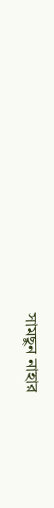সামছুন নাহার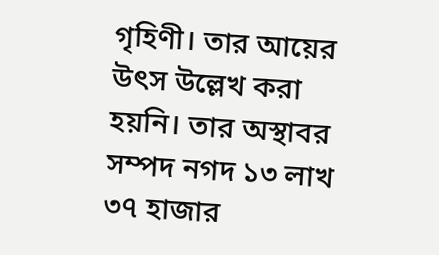গৃহিণী। তার আয়ের উৎস উল্লেখ করা হয়নি। তার অস্থাবর সম্পদ নগদ ১৩ লাখ ৩৭ হাজার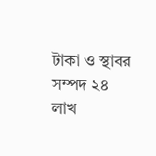টাকা ও স্থাবর সম্পদ ২৪ লাখ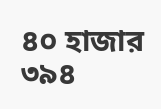৪০ হাজার ৩৯৪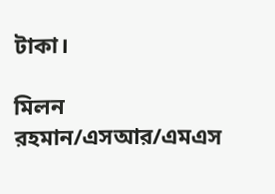টাকা।

মিলন রহমান/এসআর/এমএস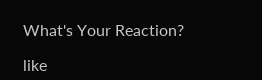What's Your Reaction?

like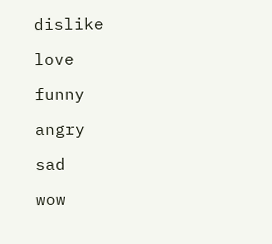dislike

love

funny

angry

sad

wow